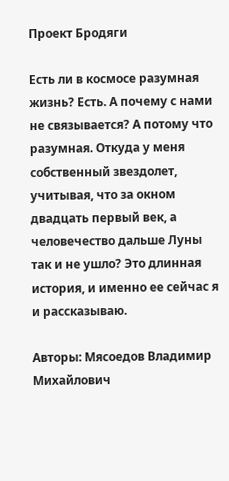Проект Бродяги

Есть ли в космосе разумная жизнь? Есть. А почему с нами не связывается? А потому что разумная. Откуда у меня собственный звездолет, учитывая, что за окном двадцать первый век, а человечество дальше Луны так и не ушло? Это длинная история, и именно ее сейчас я и рассказываю.

Авторы: Мясоедов Владимир Михайлович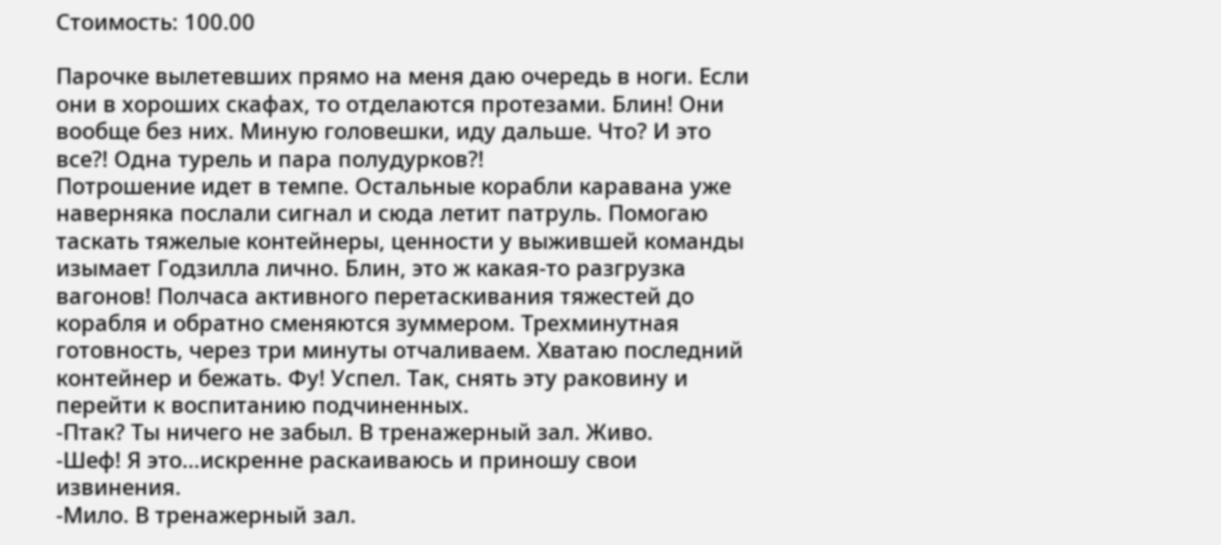Стоимость: 100.00

Парочке вылетевших прямо на меня даю очередь в ноги. Если они в хороших скафах, то отделаются протезами. Блин! Они вообще без них. Миную головешки, иду дальше. Что? И это все?! Одна турель и пара полудурков?!
Потрошение идет в темпе. Остальные корабли каравана уже наверняка послали сигнал и сюда летит патруль. Помогаю таскать тяжелые контейнеры, ценности у выжившей команды изымает Годзилла лично. Блин, это ж какая‑то разгрузка вагонов! Полчаса активного перетаскивания тяжестей до корабля и обратно сменяются зуммером. Трехминутная готовность, через три минуты отчаливаем. Хватаю последний контейнер и бежать. Фу! Успел. Так, снять эту раковину и перейти к воспитанию подчиненных.
‑Птак? Ты ничего не забыл. В тренажерный зал. Живо.
‑Шеф! Я это…искренне раскаиваюсь и приношу свои извинения.
‑Мило. В тренажерный зал.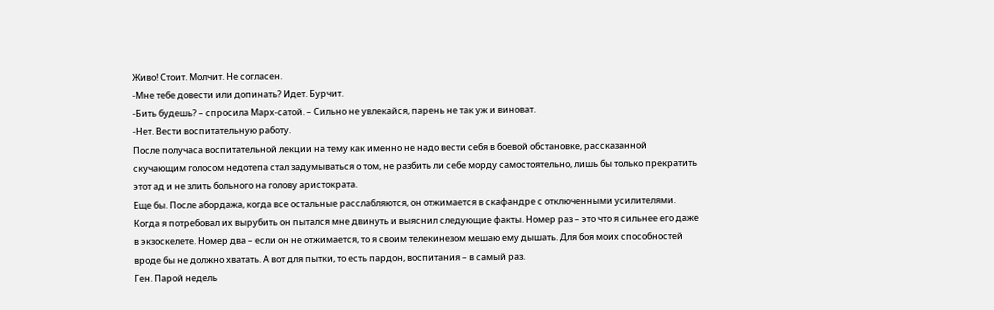Живо! Стоит. Молчит. Не согласен.
‑Мне тебе довести или допинать? Идет. Бурчит.
‑Бить будешь? – спросила Марх‑сатой. – Сильно не увлекайся, парень не так уж и виноват.
‑Нет. Вести воспитательную работу.
После получаса воспитательной лекции на тему как именно не надо вести себя в боевой обстановке, рассказанной скучающим голосом недотепа стал задумываться о том, не разбить ли себе морду самостоятельно, лишь бы только прекратить этот ад и не злить больного на голову аристократа.
Еще бы. После абордажа, когда все остальные расслабляются, он отжимается в скафандре с отключенными усилителями. Когда я потребовал их вырубить он пытался мне двинуть и выяснил следующие факты. Номер раз – это что я сильнее его даже в экзоскелете. Номер два – если он не отжимается, то я своим телекинезом мешаю ему дышать. Для боя моих способностей вроде бы не должно хватать. А вот для пытки, то есть пардон, воспитания – в самый раз.
Ген. Парой недель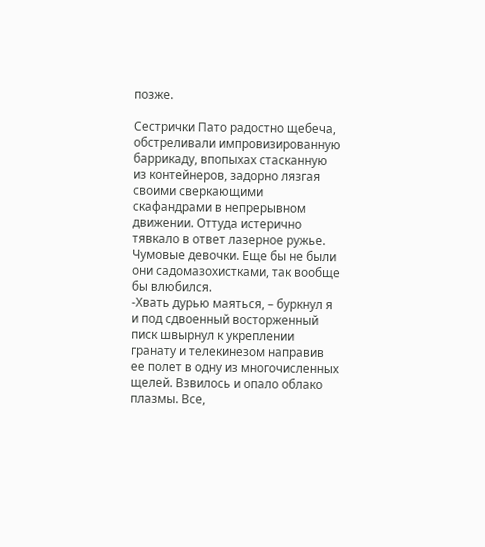позже.

Сестрички Пато радостно щебеча, обстреливали импровизированную баррикаду, впопыхах стасканную из контейнеров, задорно лязгая своими сверкающими скафандрами в непрерывном движении. Оттуда истерично тявкало в ответ лазерное ружье. Чумовые девочки. Еще бы не были они садомазохистками, так вообще бы влюбился.
‑Хвать дурью маяться, – буркнул я и под сдвоенный восторженный писк швырнул к укреплении гранату и телекинезом направив ее полет в одну из многочисленных щелей. Взвилось и опало облако плазмы. Все,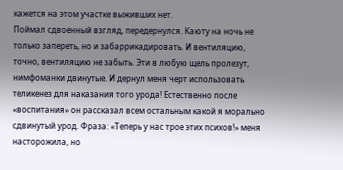кажется на этом участке выживших нет.
Поймал сдвоенный взгляд, передернулся. Каюту на ночь не только запереть, но и забаррикадировать. И вентиляцию, точно, вентиляцию не забыть. Эти в любую щель пролезут, нимфоманки двинутые. И дернул меня черт использовать теликенез для наказания того урода! Естественно после «воспитания» он рассказал всем остальным какой я морально сдвинутый урод. Фраза: «Теперь у нас трое этих психов!» меня насторожила, но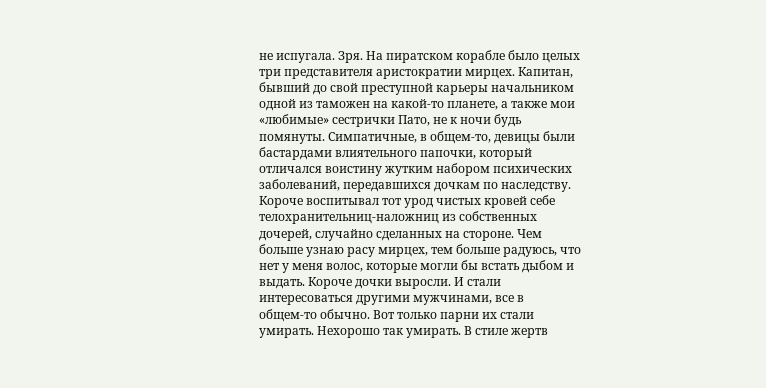не испугала. Зря. На пиратском корабле было целых три представителя аристократии мирцех. Капитан, бывший до свой преступной карьеры начальником одной из таможен на какой‑то планете, а также мои «любимые» сестрички Пато, не к ночи будь помянуты. Симпатичные, в общем‑то, девицы были бастардами влиятельного папочки, который отличался воистину жутким набором психических заболеваний, передавшихся дочкам по наследству. Короче воспитывал тот урод чистых кровей себе телохранительниц‑наложниц из собственных дочерей, случайно сделанных на стороне. Чем больше узнаю расу мирцех, тем больше радуюсь, что нет у меня волос, которые могли бы встать дыбом и выдать. Короче дочки выросли. И стали интересоваться другими мужчинами, все в общем‑то обычно. Вот только парни их стали умирать. Нехорошо так умирать. В стиле жертв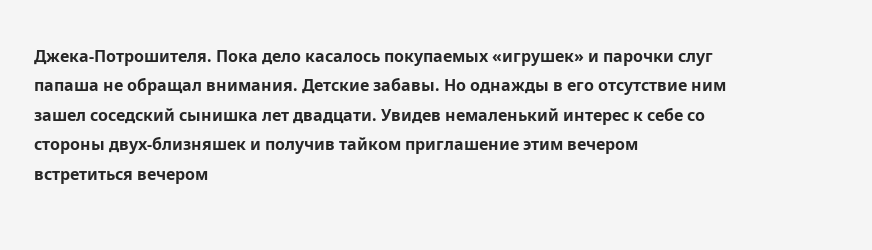Джека‑Потрошителя. Пока дело касалось покупаемых «игрушек» и парочки слуг папаша не обращал внимания. Детские забавы. Но однажды в его отсутствие ним зашел соседский сынишка лет двадцати. Увидев немаленький интерес к себе со стороны двух‑близняшек и получив тайком приглашение этим вечером встретиться вечером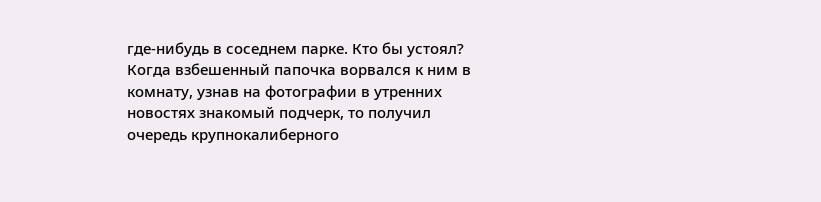где‑нибудь в соседнем парке. Кто бы устоял?
Когда взбешенный папочка ворвался к ним в комнату, узнав на фотографии в утренних новостях знакомый подчерк, то получил очередь крупнокалиберного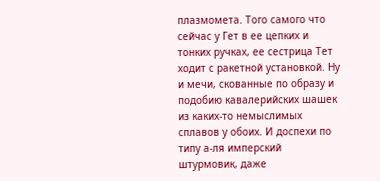плазмомета. Того самого что сейчас у Гет в ее цепких и тонких ручках, ее сестрица Тет ходит с ракетной установкой. Ну и мечи, скованные по образу и подобию кавалерийских шашек из каких‑то немыслимых сплавов у обоих. И доспехи по типу а‑ля имперский штурмовик, даже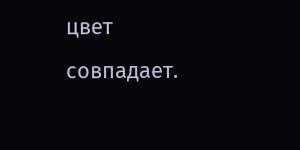цвет совпадает.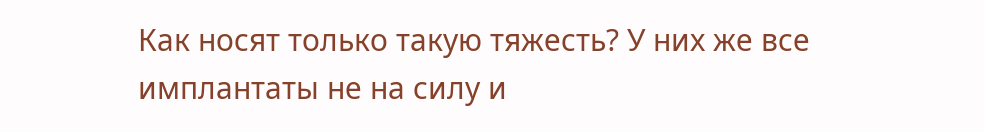Как носят только такую тяжесть? У них же все имплантаты не на силу и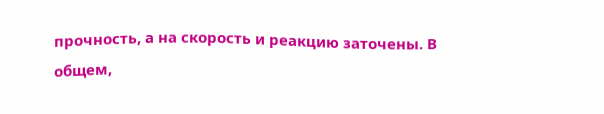прочность, а на скорость и реакцию заточены. В общем,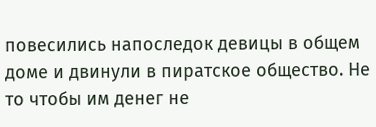повесились напоследок девицы в общем доме и двинули в пиратское общество. Не то чтобы им денег не